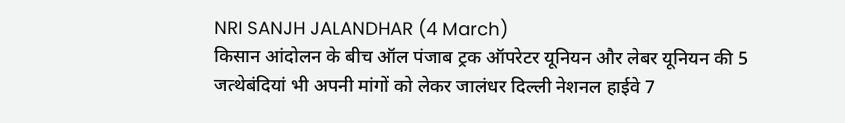NRI SANJH JALANDHAR (4 March)
किसान आंदोलन के बीच ऑल पंजाब ट्रक ऑपरेटर यूनियन और लेबर यूनियन की 5 जत्थेबंदियां भी अपनी मांगों को लेकर जालंधर दिल्ली नेशनल हाईवे 7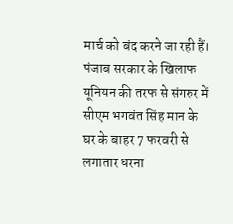मार्च को बंद करने जा रही हैं। पंजाब सरकार के खिलाफ यूनियन की तरफ से संगरुर में सीएम भगवंत सिंह मान के घर के बाहर 7 फरवरी से लगातार धरना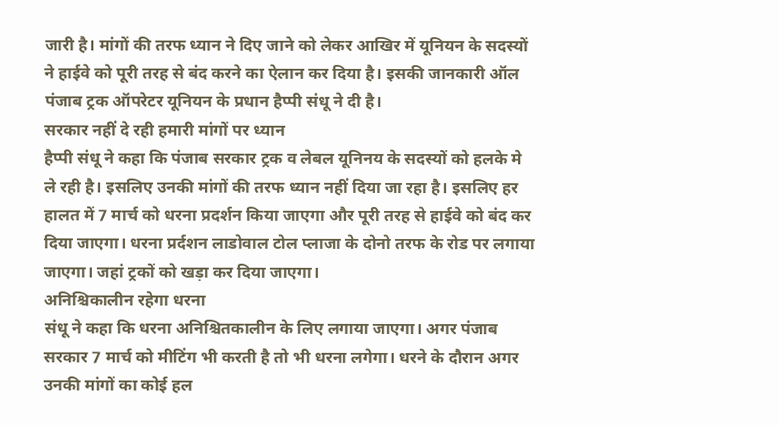जारी है। मांगों की तरफ ध्यान ने दिए जाने को लेकर आखिर में यूनियन के सदस्यों ने हाईवे को पूरी तरह से बंद करने का ऐलान कर दिया है। इसकी जानकारी ऑल पंजाब ट्रक ऑपरेटर यूनियन के प्रधान हैप्पी संधू ने दी है।
सरकार नहीं दे रही हमारी मांगों पर ध्यान
हैप्पी संधू ने कहा कि पंजाब सरकार ट्रक व लेबल यूनिनय के सदस्यों को हलके मे ले रही है। इसलिए उनकी मांगों की तरफ ध्यान नहीं दिया जा रहा है। इसलिए हर हालत में 7 मार्च को धरना प्रदर्शन किया जाएगा और पूरी तरह से हाईवे को बंद कर दिया जाएगा। धरना प्रर्दशन लाडोवाल टोल प्लाजा के दोनो तरफ के रोड पर लगाया जाएगा। जहां ट्रकों को खड़ा कर दिया जाएगा।
अनिश्चिकालीन रहेगा धरना
संधू ने कहा कि धरना अनिश्चितकालीन के लिए लगाया जाएगा। अगर पंजाब सरकार 7 मार्च को मीटिंग भी करती है तो भी धरना लगेगा। धरने के दौरान अगर उनकी मांगों का कोई हल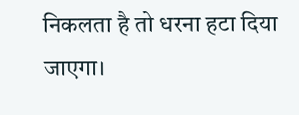निकलता है तो धरना हटा दिया जाएगा।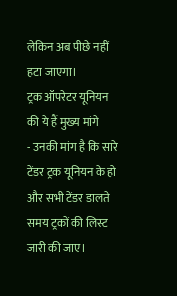लेकिन अब पीछे नहीं हटा जाएगा।
ट्रक ऑपरेटर यूनियन की ये हैं मुख्य मांगे
- उनकी मांग है कि सारे टेंडर ट्रक यूनियन के हो और सभी टेंडर डालते समय ट्रकों की लिस्ट जारी की जाए।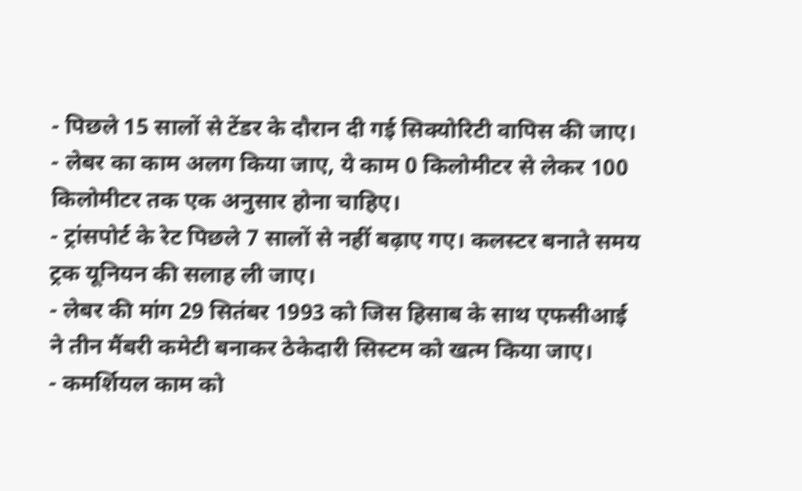- पिछले 15 सालों से टेंडर के दौरान दी गई सिक्योरिटी वापिस की जाए।
- लेबर का काम अलग किया जाए, ये काम 0 किलोमीटर से लेकर 100 किलोमीटर तक एक अनुसार होना चाहिए।
- ट्रांसपोर्ट के रेट पिछले 7 सालों से नहीं बढ़ाए गए। कलस्टर बनाते समय ट्रक यूनियन की सलाह ली जाए।
- लेबर की मांग 29 सितंबर 1993 को जिस हिसाब के साथ एफसीआई ने तीन मैंबरी कमेटी बनाकर ठेकेदारी सिस्टम को खत्म किया जाए।
- कमर्शियल काम को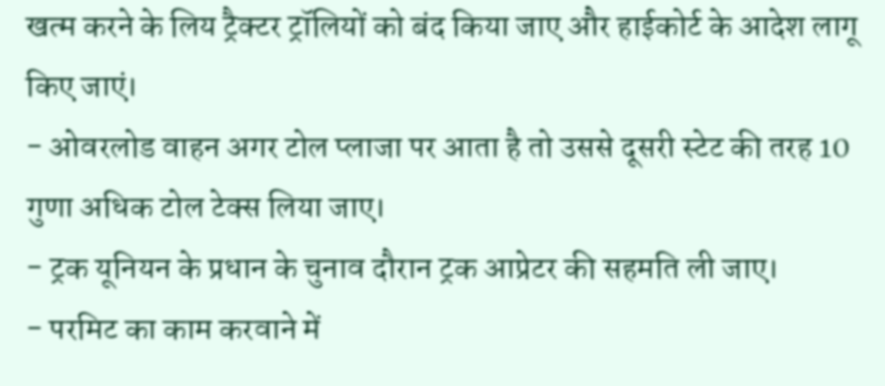खत्म करने के लिय ट्रैक्टर ट्रॉलियों को बंद किया जाए और हाईकोर्ट के आदेश लागू किए जाएं।
- ओवरलोड वाहन अगर टोल प्लाजा पर आता है तो उससे दूसरी स्टेट की तरह 10 गुणा अधिक टोल टेक्स लिया जाए।
- ट्रक यूनियन के प्रधान के चुनाव दौरान ट्रक आप्रेटर की सहमति ली जाए।
- परमिट का काम करवाने में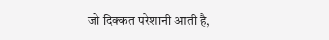जो दिक्कत परेशानी आती है,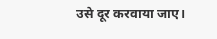उसे दूर करवाया जाए।